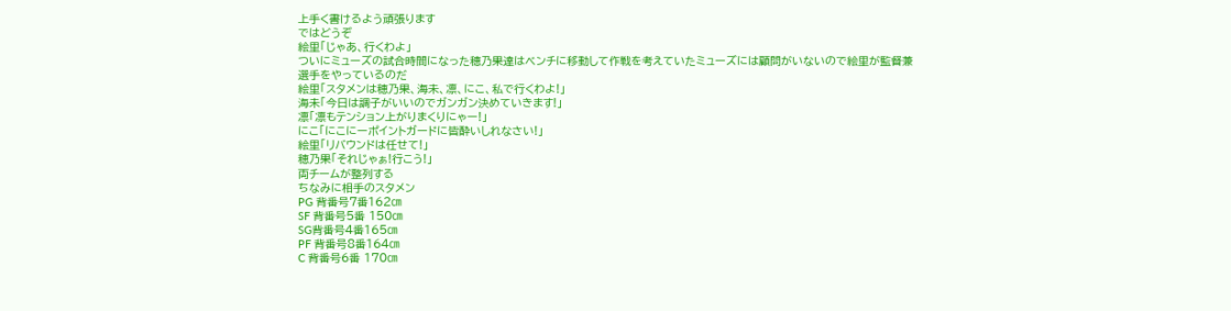上手く書けるよう頑張ります
ではどうぞ
絵里「じゃあ、行くわよ」
ついにミューズの試合時間になった穂乃果達はベンチに移動して作戦を考えていたミューズには顧問がいないので絵里が監督兼選手をやっているのだ
絵里「スタメンは穂乃果、海未、凛、にこ、私で行くわよ!」
海未「今日は調子がいいのでガンガン決めていきます!」
凛「凛もテンション上がりまくりにゃー!」
にこ「にこにーポイントガードに皆酔いしれなさい!」
絵里「リバウンドは任せて!」
穂乃果「それじゃぁ!行こう!」
両チームが整列する
ちなみに相手のスタメン
PG 背番号7番162㎝
SF 背番号5番 150㎝
SG背番号4番165㎝
PF 背番号8番164㎝
C 背番号6番 170㎝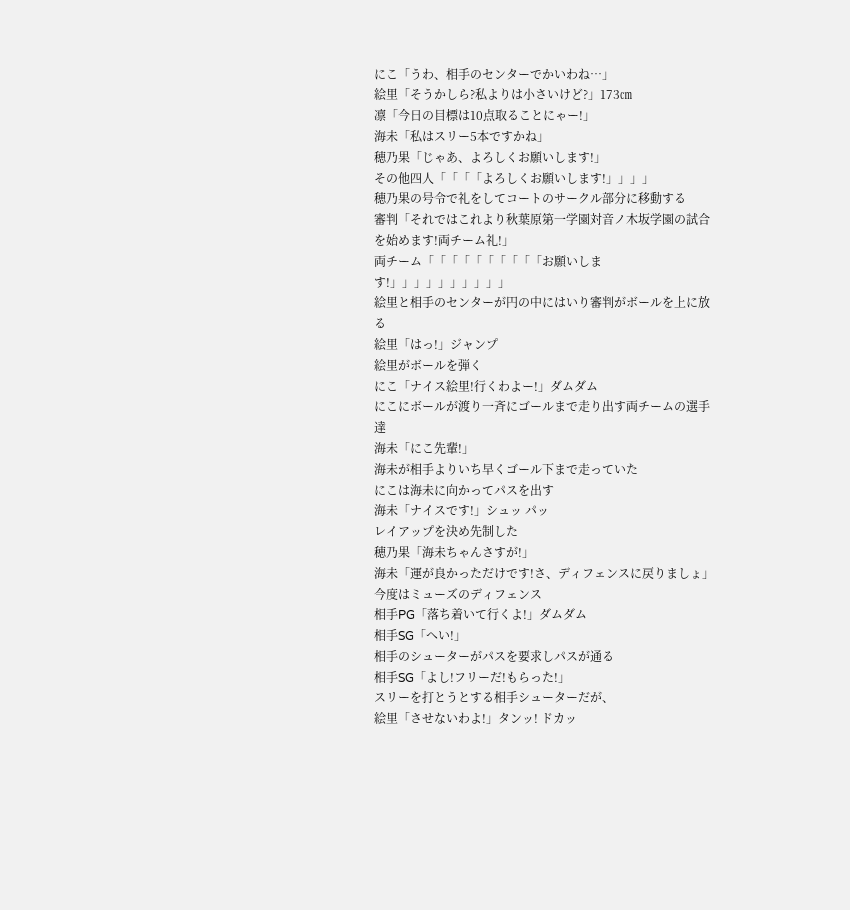にこ「うわ、相手のセンターでかいわね…」
絵里「そうかしら?私よりは小さいけど?」173㎝
凛「今日の目標は10点取ることにゃー!」
海未「私はスリー5本ですかね」
穂乃果「じゃあ、よろしくお願いします!」
その他四人「「「「よろしくお願いします!」」」」
穂乃果の号令で礼をしてコートのサークル部分に移動する
審判「それではこれより秋葉原第一学園対音ノ木坂学園の試合を始めます!両チーム礼!」
両チーム「「「「「「「「「「お願いします!」」」」」」」」」」
絵里と相手のセンターが円の中にはいり審判がボールを上に放る
絵里「はっ!」ジャンプ
絵里がボールを弾く
にこ「ナイス絵里!行くわよー!」ダムダム
にこにボールが渡り一斉にゴールまで走り出す両チームの選手達
海未「にこ先輩!」
海未が相手よりいち早くゴール下まで走っていた
にこは海未に向かってパスを出す
海未「ナイスです!」シュッ パッ
レイアップを決め先制した
穂乃果「海未ちゃんさすが!」
海未「運が良かっただけです!さ、ディフェンスに戻りましょ」
今度はミューズのディフェンス
相手PG「落ち着いて行くよ!」ダムダム
相手SG「へい!」
相手のシューターがパスを要求しパスが通る
相手SG「よし!フリーだ!もらった!」
スリーを打とうとする相手シューターだが、
絵里「させないわよ!」タンッ! ドカッ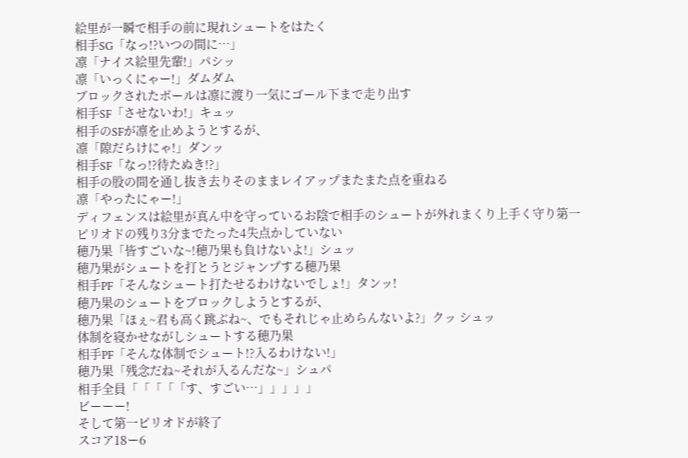絵里が一瞬で相手の前に現れシュートをはたく
相手SG「なっ!?いつの間に…」
凛「ナイス絵里先輩!」パシッ
凛「いっくにゃー!」ダムダム
ブロックされたボールは凛に渡り一気にゴール下まで走り出す
相手SF「させないわ!」キュッ
相手のSFが凛を止めようとするが、
凛「隙だらけにゃ!」ダンッ
相手SF「なっ!?待たぬき!?」
相手の股の間を通し抜き去りそのままレイアップまたまた点を重ねる
凛「やったにゃー!」
ディフェンスは絵里が真ん中を守っているお陰で相手のシュートが外れまくり上手く守り第一ピリオドの残り3分までたった4失点かしていない
穂乃果「皆すごいな~!穂乃果も負けないよ!」シュッ
穂乃果がシュートを打とうとジャンプする穂乃果
相手PF「そんなシュート打たせるわけないでしょ!」タンッ!
穂乃果のシュートをブロックしようとするが、
穂乃果「ほぇ~君も高く跳ぶね~、でもそれじゃ止めらんないよ?」クッ シュッ
体制を寝かせながしシュートする穂乃果
相手PF「そんな体制でシュート!?入るわけない!」
穂乃果「残念だね~それが入るんだな~」シュパ
相手全員「「「「「す、すごい…」」」」」
ビーーー!
そして第一ピリオドが終了
スコア18ー6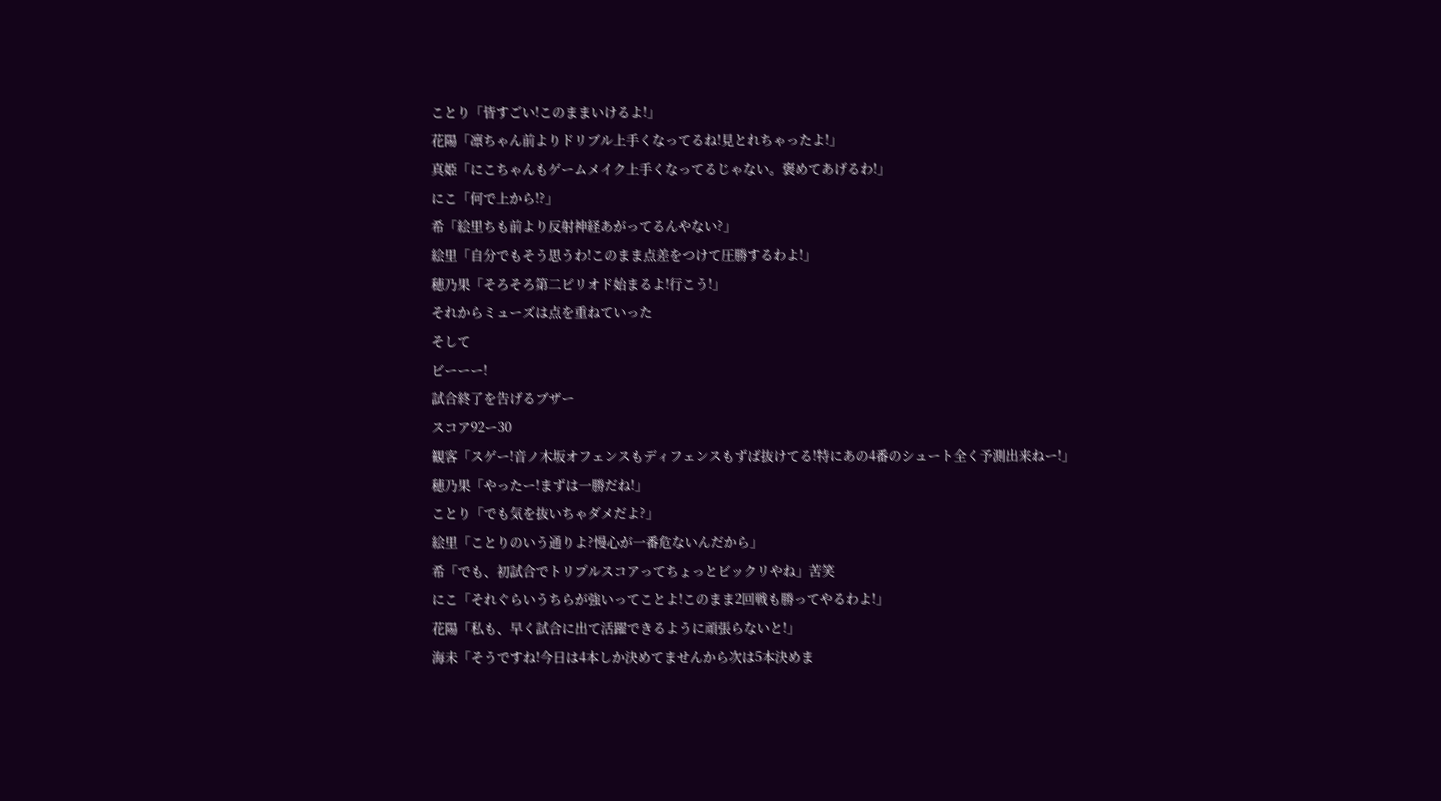ことり「皆すごい!このままいけるよ!」
花陽「凛ちゃん前よりドリブル上手くなってるね!見とれちゃったよ!」
真姫「にこちゃんもゲームメイク上手くなってるじゃない。褒めてあげるわ!」
にこ「何で上から!?」
希「絵里ちも前より反射神経あがってるんやない?」
絵里「自分でもそう思うわ!このまま点差をつけて圧勝するわよ!」
穂乃果「そろそろ第二ピリオド始まるよ!行こう!」
それからミューズは点を重ねていった
そして
ビーーー!
試合終了を告げるブザー
スコア92ー30
観客「スゲー!音ノ木坂オフェンスもディフェンスもずば抜けてる!特にあの4番のシュート全く予測出来ねー!」
穂乃果「やったー!まずは一勝だね!」
ことり「でも気を抜いちゃダメだよ?」
絵里「ことりのいう通りよ?慢心が一番危ないんだから」
希「でも、初試合でトリプルスコアってちょっとビックリやね」苦笑
にこ「それぐらいうちらが強いってことよ!このまま2回戦も勝ってやるわよ!」
花陽「私も、早く試合に出て活躍できるように頑張らないと!」
海未「そうですね!今日は4本しか決めてませんから次は5本決めま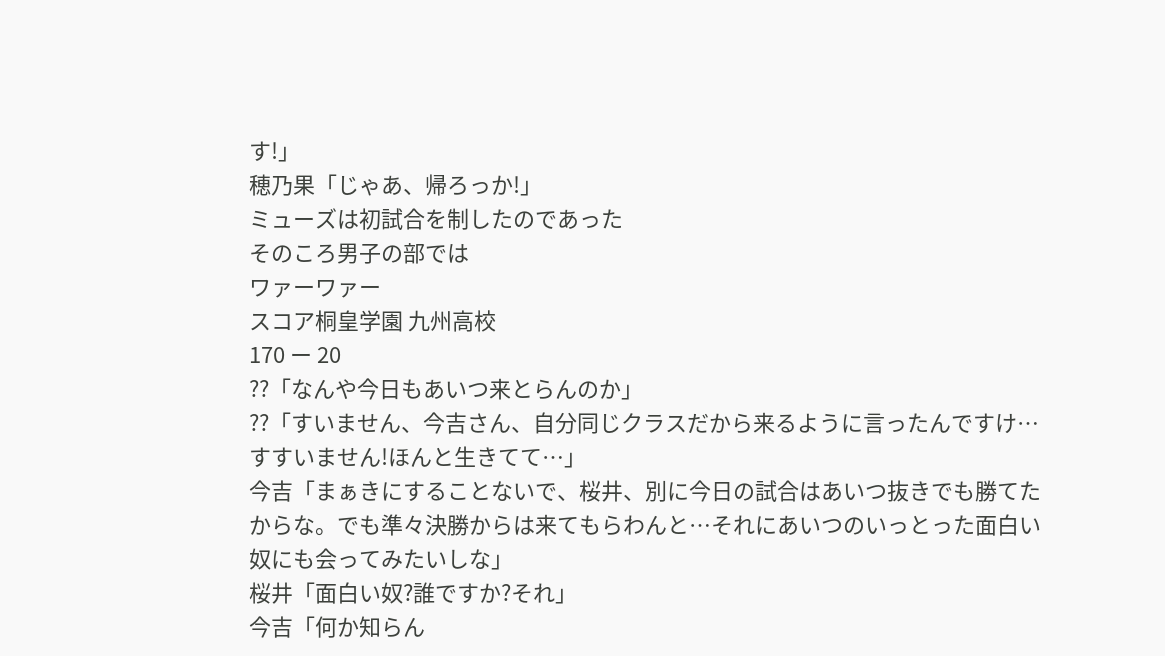す!」
穂乃果「じゃあ、帰ろっか!」
ミューズは初試合を制したのであった
そのころ男子の部では
ワァーワァー
スコア桐皇学園 九州高校
170 ー 20
??「なんや今日もあいつ来とらんのか」
??「すいません、今吉さん、自分同じクラスだから来るように言ったんですけ…すすいません!ほんと生きてて…」
今吉「まぁきにすることないで、桜井、別に今日の試合はあいつ抜きでも勝てたからな。でも準々決勝からは来てもらわんと…それにあいつのいっとった面白い奴にも会ってみたいしな」
桜井「面白い奴?誰ですか?それ」
今吉「何か知らん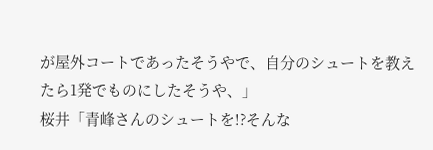が屋外コートであったそうやで、自分のシュートを教えたら1発でものにしたそうや、」
桜井「青峰さんのシュートを!?そんな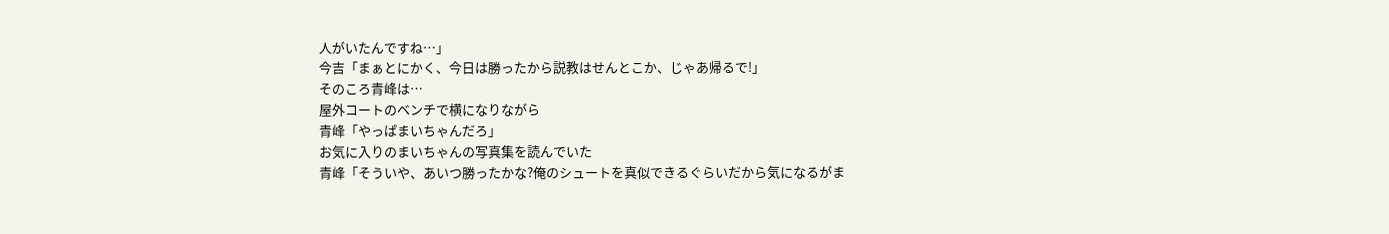人がいたんですね…」
今吉「まぁとにかく、今日は勝ったから説教はせんとこか、じゃあ帰るで!」
そのころ青峰は…
屋外コートのベンチで横になりながら
青峰「やっぱまいちゃんだろ」
お気に入りのまいちゃんの写真集を読んでいた
青峰「そういや、あいつ勝ったかな?俺のシュートを真似できるぐらいだから気になるがま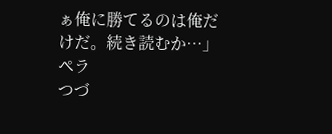ぁ俺に勝てるのは俺だけだ。続き読むか…」ペラ
つづ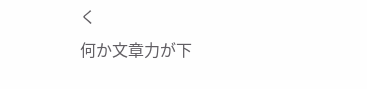く
何か文章力が下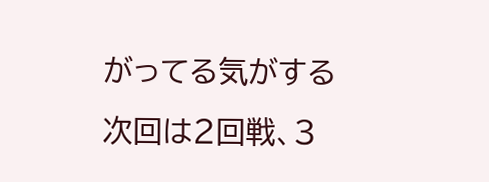がってる気がする
次回は2回戦、3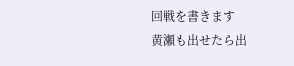回戦を書きます
黄瀬も出せたら出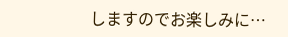しますのでお楽しみに…